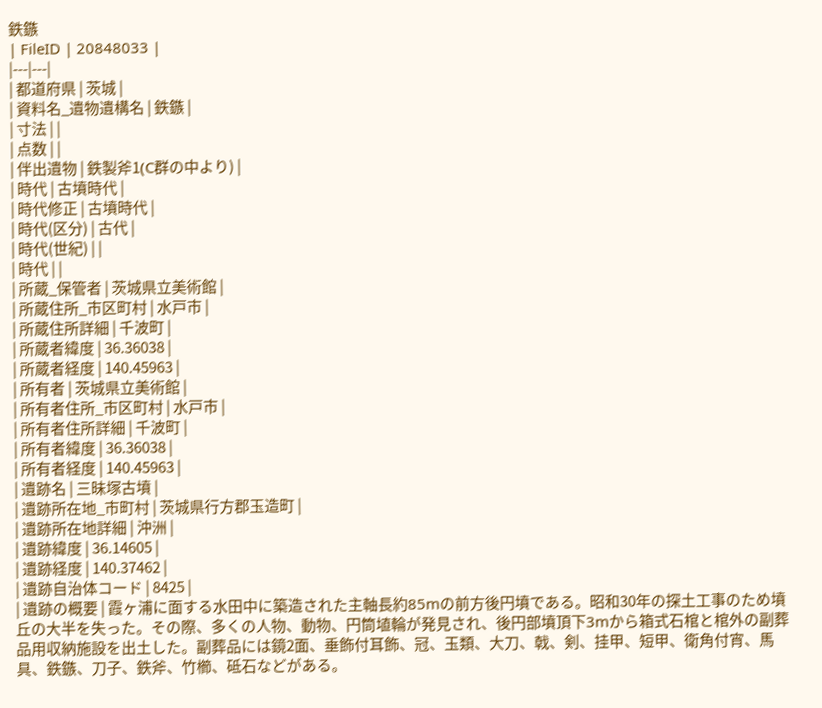鉄鏃
| FileID | 20848033 |
|---|---|
| 都道府県 | 茨城 |
| 資料名_遺物遺構名 | 鉄鏃 |
| 寸法 | |
| 点数 | |
| 伴出遺物 | 鉄製斧1(C群の中より) |
| 時代 | 古墳時代 |
| 時代修正 | 古墳時代 |
| 時代(区分) | 古代 |
| 時代(世紀) | |
| 時代 | |
| 所蔵_保管者 | 茨城県立美術館 |
| 所蔵住所_市区町村 | 水戸市 |
| 所蔵住所詳細 | 千波町 |
| 所蔵者緯度 | 36.36038 |
| 所蔵者経度 | 140.45963 |
| 所有者 | 茨城県立美術館 |
| 所有者住所_市区町村 | 水戸市 |
| 所有者住所詳細 | 千波町 |
| 所有者緯度 | 36.36038 |
| 所有者経度 | 140.45963 |
| 遺跡名 | 三昧塚古墳 |
| 遺跡所在地_市町村 | 茨城県行方郡玉造町 |
| 遺跡所在地詳細 | 沖洲 |
| 遺跡緯度 | 36.14605 |
| 遺跡経度 | 140.37462 |
| 遺跡自治体コード | 8425 |
| 遺跡の概要 | 霞ヶ浦に面する水田中に築造された主軸長約85mの前方後円墳である。昭和30年の探土工事のため墳丘の大半を失った。その際、多くの人物、動物、円筒埴輪が発見され、後円部墳頂下3mから箱式石棺と棺外の副葬品用収納施設を出土した。副葬品には鏡2面、垂飾付耳飾、冠、玉類、大刀、戟、剣、挂甲、短甲、衛角付宵、馬具、鉄鏃、刀子、鉄斧、竹櫛、砥石などがある。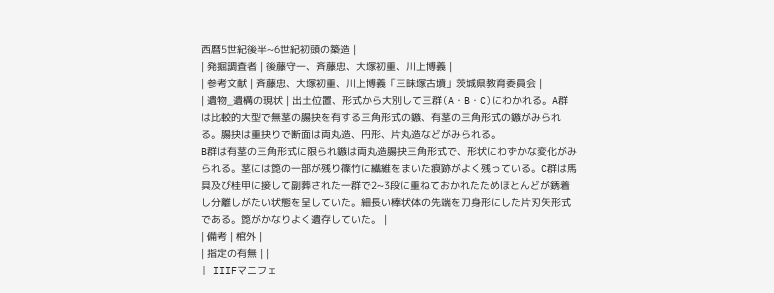西暦5世紀後半~6世紀初頭の築造 |
| 発掘調査者 | 後藤守一、斉藤忠、大塚初重、川上博義 |
| 参考文献 | 斉藤忠、大塚初重、川上博義「三昧塚古墳」茨城県教育委員会 |
| 遺物_遺構の現状 | 出土位置、形式から大別して三群(A・B・C)にわかれる。A群は比較的大型で無茎の腸抉を有する三角形式の鏃、有茎の三角形式の鏃がみられる。腸抉は重抉りで断面は両丸造、円形、片丸造などがみられる。
B群は有茎の三角形式に限られ鏃は両丸造腸抉三角形式で、形状にわずかな変化がみられる。茎には箆の一部が残り篠竹に繊維をまいた痕跡がよく残っている。C群は馬具及び桂甲に接して副葬された一群で2~3段に重ねておかれたためほとんどが銹着し分離しがたい状態を呈していた。細長い棒状体の先端を刀身形にした片刃矢形式である。箆がかなりよく遺存していた。 |
| 備考 | 棺外 |
| 指定の有無 | |
| IIIFマニフェ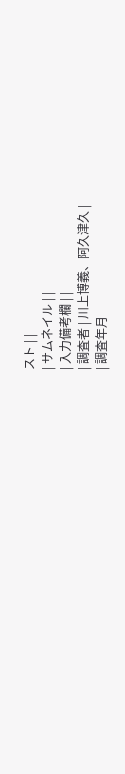スト | |
| サムネイル | |
| 入力備考欄 | |
| 調査者 | 川上博義、阿久津久 |
| 調査年月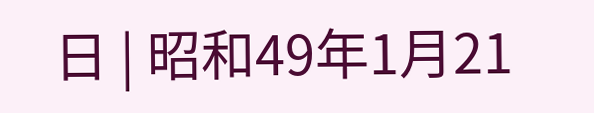日 | 昭和49年1月21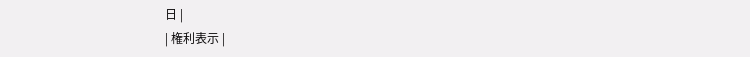日 |
| 権利表示 |